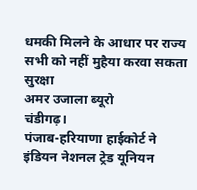धमकी मिलने के आधार पर राज्य सभी को नहीं मुहैया करवा सकता सुरक्षा
अमर उजाला ब्यूरो
चंडीगढ़।
पंजाब-हरियाणा हाईकोर्ट ने इंडियन नेशनल ट्रेड यूनियन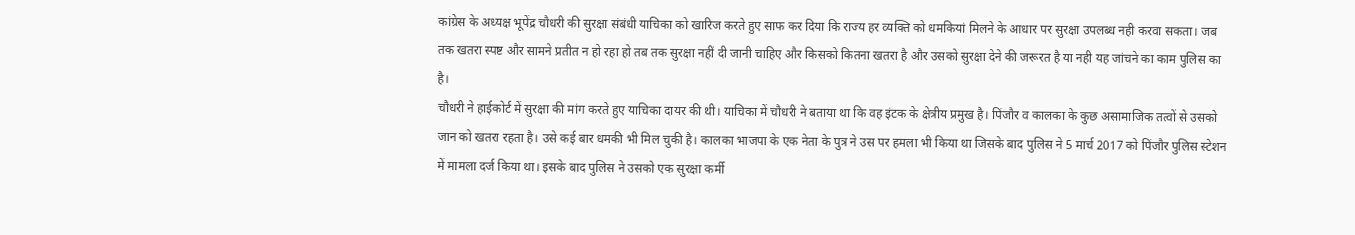कांग्रेस के अध्यक्ष भूपेंद्र चौधरी की सुरक्षा संबंधी याचिका को खारिज करते हुए साफ कर दिया कि राज्य हर व्यक्ति को धमकियां मिलने के आधार पर सुरक्षा उपलब्ध नही करवा सकता। जब तक खतरा स्पष्ट और सामने प्रतीत न हो रहा हो तब तक सुरक्षा नहीं दी जानी चाहिए और किसको कितना खतरा है और उसको सुरक्षा देने की जरूरत है या नही यह जांचने का काम पुलिस का है।
चौधरी ने हाईकोर्ट में सुरक्षा की मांग करते हुए याचिका दायर की थी। याचिका में चौधरी ने बताया था कि वह इंटक के क्षेत्रीय प्रमुख है। पिंजौर व कालका के कुछ असामाजिक तत्वों से उसको जान को खतरा रहता है। उसे कई बार धमकी भी मिल चुकी है। कालका भाजपा के एक नेता के पुत्र ने उस पर हमला भी किया था जिसके बाद पुलिस ने 5 मार्च 2017 को पिंजौर पुलिस स्टेशन में मामला दर्ज किया था। इसके बाद पुलिस ने उसको एक सुरक्षा कर्मी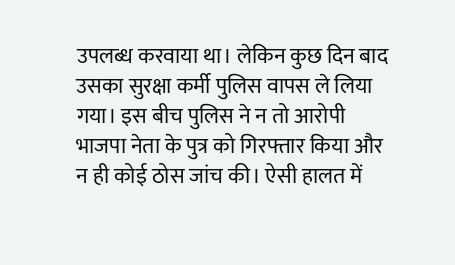उपलब्ध करवाया था। लेकिन कुछ दिन बाद उसका सुरक्षा कर्मी पुलिस वापस ले लिया गया। इस बीच पुलिस ने न तो आरोपी भाजपा नेता के पुत्र को गिरफ्तार किया और न ही कोई ठोस जांच की। ऐसी हालत में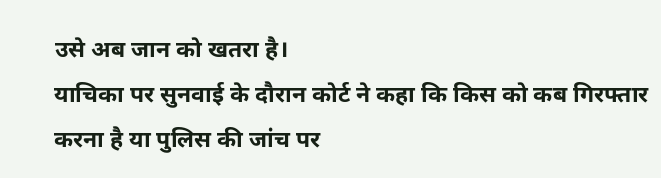उसे अब जान को खतरा है।
याचिका पर सुनवाई के दौरान कोर्ट ने कहा कि किस को कब गिरफ्तार करना है या पुलिस की जांच पर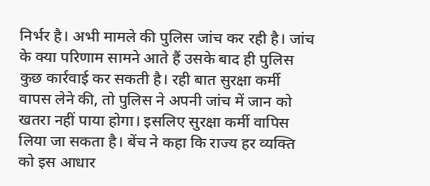निर्भर है। अभी मामले की पुलिस जांच कर रही है। जांच के क्या परिणाम सामने आते हैं उसके बाद ही पुलिस कुछ कार्रवाई कर सकती है। रही बात सुरक्षा कर्मी वापस लेने की, तो पुलिस ने अपनी जांच में जान को खतरा नहीं पाया होगा। इसलिए सुरक्षा कर्मी वापिस लिया जा सकता है। बेंच ने कहा कि राज्य हर व्यक्ति को इस आधार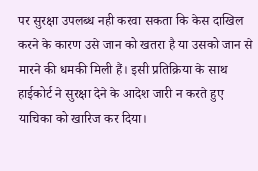पर सुरक्षा उपलब्ध नही करवा सकता कि केस दाखिल करने के कारण उसे जान को खतरा है या उसको जान से मारने की धमकी मिली हैं। इसी प्रतिक्रिया के साथ हाईकोर्ट ने सुरक्षा देने के आदेश जारी न करते हुए याचिका को खारिज कर दिया।